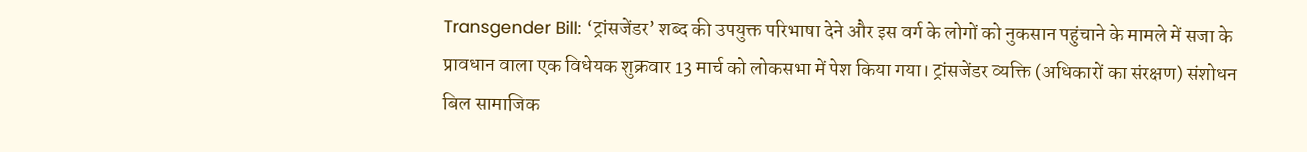Transgender Bill: ‘ट्रांसजेंडर’ शब्द की उपयुक्त परिभाषा देने और इस वर्ग के लोगों को नुकसान पहुंचाने के मामले में सजा के प्रावधान वाला एक विधेयक शुक्रवार 13 मार्च को लोकसभा में पेश किया गया। ट्रांसजेंडर व्यक्ति (अधिकारों का संरक्षण) संशोधन बिल सामाजिक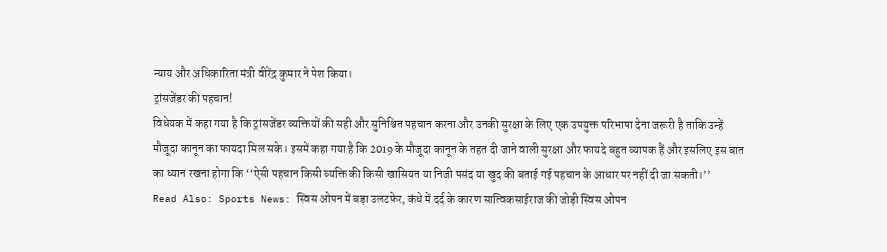न्याय और अधिकारिता मंत्री वीरेंद्र कुमार ने पेश किया।
ट्रांसजेंडर की पहचान!
विधेयक में कहा गया है कि ट्रांसजेंडर व्यक्तियों की सही और सुनिश्चित पहचान करना और उनकी सुरक्षा के लिए एक उपयुक्त परिभाषा देना जरूरी है ताकि उन्हें मौजूदा कानून का फायदा मिल सके। इसमें कहा गया है कि 2019 के मौजूदा कानून के तहत दी जाने वाली सुरक्षा और फायदे बहुत व्यापक हैं और इसलिए इस बात का ध्यान रखना होगा कि ‘‘ऐसी पहचान किसी व्यक्ति की किसी खासियत या निजी पसंद या खुद की बताई गई पहचान के आधार पर नहीं दी जा सकती।’’
Read Also: Sports News: स्विस ओपन में बड़ा उलटफेर, कंधे में दर्द के कारण सात्विकसाईराज की जोड़ी स्विस ओपन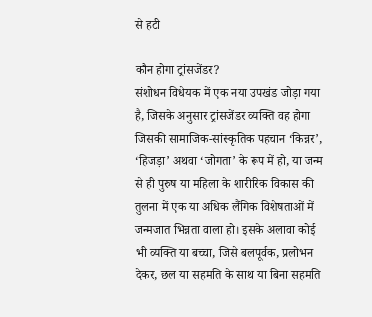से हटी

कौन होगा ट्रांसजेंडर?
संशोधन विधेयक में एक नया उपखंड जोड़ा गया है, जिसके अनुसार ट्रांसजेंडर व्यक्ति वह होगा जिसकी सामाजिक-सांस्कृतिक पहचान ‘किन्नर’, ‘हिजड़ा’ अथवा ‘जोगता’ के रूप में हो, या जन्म से ही पुरुष या महिला के शारीरिक विकास की तुलना में एक या अधिक लैंगिक विशेषताओं में जन्मजात भिन्नता वाला हो। इसके अलावा कोई भी व्यक्ति या बच्चा, जिसे बलपूर्वक, प्रलोभन देकर, छल या सहमति के साथ या बिना सहमति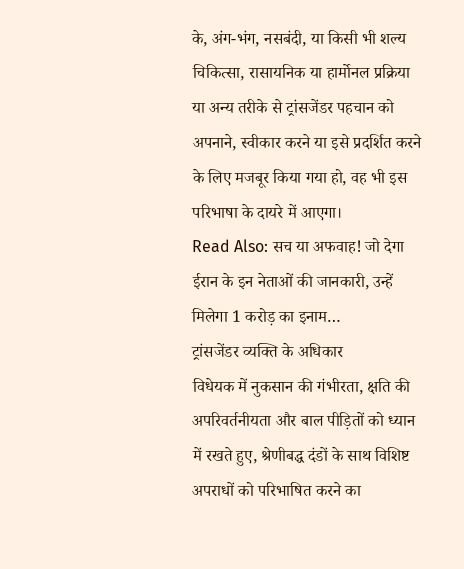के, अंग-भंग, नसबंदी, या किसी भी शल्य चिकित्सा, रासायनिक या हार्मोनल प्रक्रिया या अन्य तरीके से ट्रांसजेंडर पहचान को अपनाने, स्वीकार करने या इसे प्रदर्शित करने के लिए मजबूर किया गया हो, वह भी इस परिभाषा के दायरे में आएगा।
Read Also: सच या अफवाह! जो देगा ईरान के इन नेताओं की जानकारी, उन्हें मिलेगा 1 करोड़ का इनाम…
ट्रांसजेंडर व्यक्ति के अधिकार
विधेयक में नुकसान की गंभीरता, क्षति की अपरिवर्तनीयता और बाल पीड़ितों को ध्यान में रखते हुए, श्रेणीबद्ध दंडों के साथ विशिष्ट अपराधों को परिभाषित करने का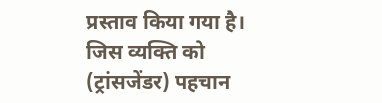प्रस्ताव किया गया है। जिस व्यक्ति को (ट्रांसजेंडर) पहचान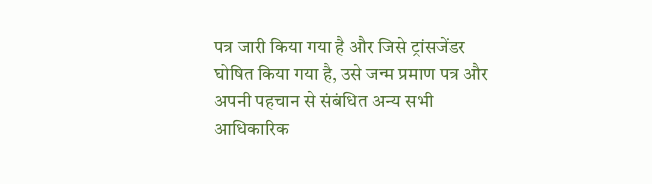पत्र जारी किया गया है और जिसे ट्रांसजेंडर घोषित किया गया है, उसे जन्म प्रमाण पत्र और अपनी पहचान से संबंधित अन्य सभी आधिकारिक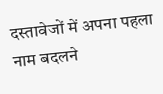दस्तावेजों में अपना पहला नाम बदलने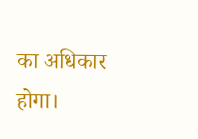का अधिकार होगा।